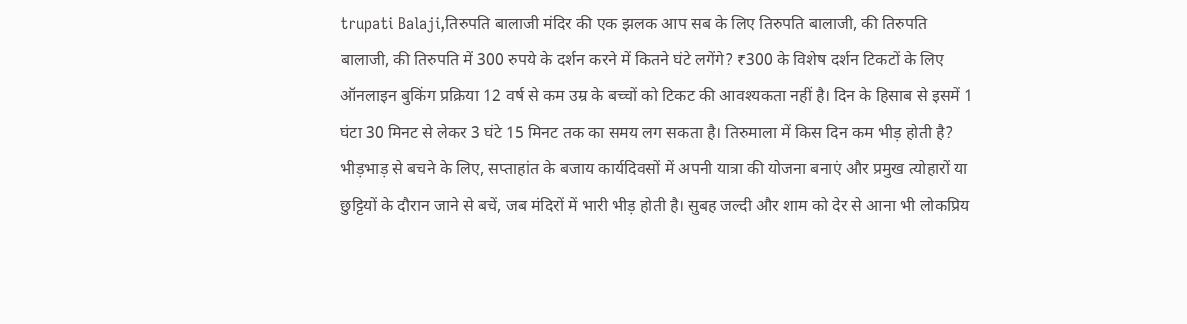trupati Balaji,तिरुपति बालाजी मंदिर की एक झलक आप सब के लिए तिरुपति बालाजी, की तिरुपति बालाजी, की तिरुपति में 300 रुपये के दर्शन करने में कितने घंटे लगेंगे? ₹300 के विशेष दर्शन टिकटों के लिए ऑनलाइन बुकिंग प्रक्रिया 12 वर्ष से कम उम्र के बच्चों को टिकट की आवश्यकता नहीं है। दिन के हिसाब से इसमें 1 घंटा 30 मिनट से लेकर 3 घंटे 15 मिनट तक का समय लग सकता है। तिरुमाला में किस दिन कम भीड़ होती है? भीड़भाड़ से बचने के लिए, सप्ताहांत के बजाय कार्यदिवसों में अपनी यात्रा की योजना बनाएं और प्रमुख त्योहारों या छुट्टियों के दौरान जाने से बचें, जब मंदिरों में भारी भीड़ होती है। सुबह जल्दी और शाम को देर से आना भी लोकप्रिय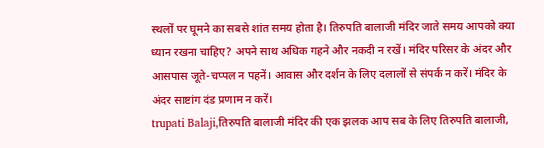स्थलों पर घूमने का सबसे शांत समय होता है। तिरुपति बालाजी मंदिर जाते समय आपको क्या ध्यान रखना चाहिए? अपने साथ अधिक गहने और नकदी न रखें। मंदिर परिसर के अंदर और आसपास जूते-चप्पल न पहनें। आवास और दर्शन के लिए दलालों से संपर्क न करें। मंदिर के अंदर साष्टांग दंड प्रणाम न करें।
trupati Balaji,तिरुपति बालाजी मंदिर की एक झलक आप सब के लिए तिरुपति बालाजी,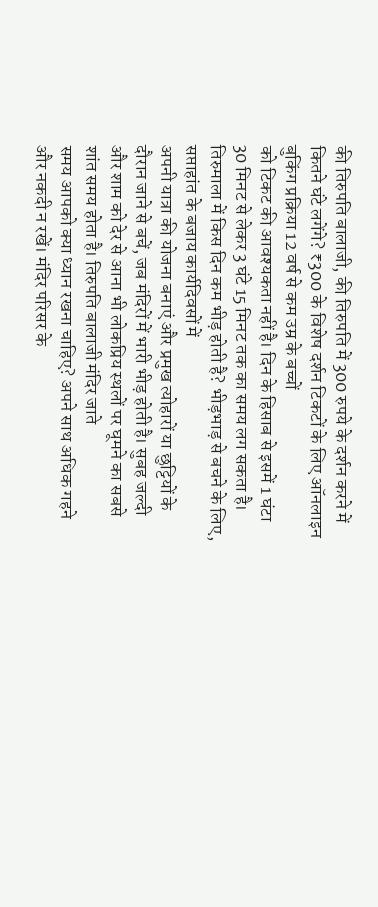की तिरुपति बालाजी, की तिरुपति में 300 रुपये के दर्शन करने में कितने घंटे लगेंगे? ₹300 के विशेष दर्शन टिकटों के लिए ऑनलाइन बुकिंग प्रक्रिया 12 वर्ष से कम उम्र के बच्चों
को टिकट की आवश्यकता नहीं है। दिन के हिसाब से इसमें 1 घंटा 30 मिनट से लेकर 3 घंटे 15 मिनट तक का समय लग सकता है। तिरुमाला में किस दिन कम भीड़ होती है? भीड़भाड़ से बचने के लिए, सप्ताहांत के बजाय कार्यदिवसों में
अपनी यात्रा की योजना बनाएं और प्रमुख त्योहारों या छुट्टियों के दौरान जाने से बचें, जब मंदिरों में भारी भीड़ होती है। सुबह जल्दी और शाम को देर से आना भी लोकप्रिय स्थलों पर घूमने का सबसे शांत समय होता है। तिरुपति बालाजी मंदिर जाते
समय आपको क्या ध्यान रखना चाहिए? अपने साथ अधिक गहने और नकदी न रखें। मंदिर परिसर के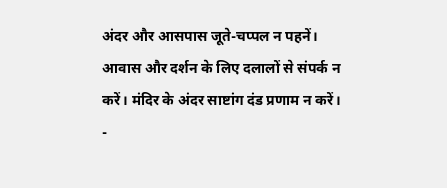अंदर और आसपास जूते-चप्पल न पहनें। आवास और दर्शन के लिए दलालों से संपर्क न करें। मंदिर के अंदर साष्टांग दंड प्रणाम न करें।
-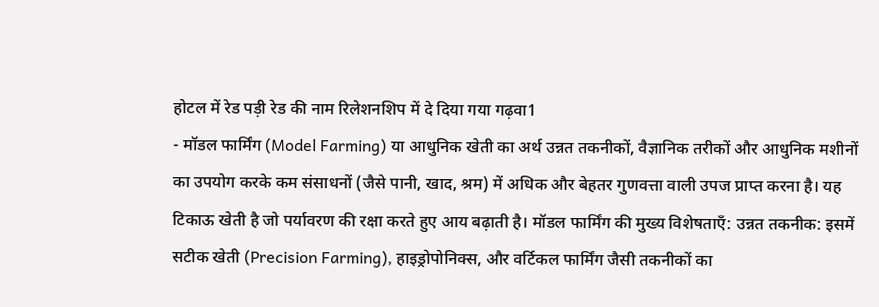होटल में रेड पड़ी रेड की नाम रिलेशनशिप में दे दिया गया गढ़वा1
- मॉडल फार्मिंग (Model Farming) या आधुनिक खेती का अर्थ उन्नत तकनीकों, वैज्ञानिक तरीकों और आधुनिक मशीनों का उपयोग करके कम संसाधनों (जैसे पानी, खाद, श्रम) में अधिक और बेहतर गुणवत्ता वाली उपज प्राप्त करना है। यह टिकाऊ खेती है जो पर्यावरण की रक्षा करते हुए आय बढ़ाती है। मॉडल फार्मिंग की मुख्य विशेषताएँ: उन्नत तकनीक: इसमें सटीक खेती (Precision Farming), हाइड्रोपोनिक्स, और वर्टिकल फार्मिंग जैसी तकनीकों का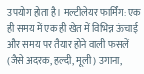उपयोग होता है। मल्टीलेयर फार्मिंग: एक ही समय में एक ही खेत में विभिन्न ऊंचाई और समय पर तैयार होने वाली फसलें (जैसे अदरक, हल्दी, मूली) उगाना,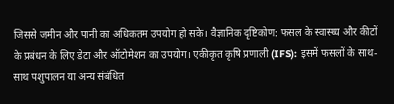जिससे जमीन और पानी का अधिकतम उपयोग हो सके। वैज्ञानिक दृष्टिकोण: फसल के स्वास्थ्य और कीटों के प्रबंधन के लिए डेटा और ऑटोमेशन का उपयोग। एकीकृत कृषि प्रणाली (IFS): इसमें फसलों के साथ-साथ पशुपालन या अन्य संबंधित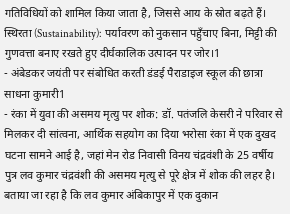गतिविधियों को शामिल किया जाता है, जिससे आय के स्रोत बढ़ते हैं। स्थिरता (Sustainability): पर्यावरण को नुकसान पहुँचाए बिना, मिट्टी की गुणवत्ता बनाए रखते हुए दीर्घकालिक उत्पादन पर जोर।1
- अंबेडकर जयंती पर संबोधित करती डंडई पैराडाइज स्कूल की छात्रा साधना कुमारी1
- रंका में युवा की असमय मृत्यु पर शोक: डॉ. पतंजलि केसरी ने परिवार से मिलकर दी सांत्वना, आर्थिक सहयोग का दिया भरोसा रंका में एक दुखद घटना सामने आई है, जहां मेन रोड निवासी विनय चंद्रवंशी के 25 वर्षीय पुत्र लव कुमार चंद्रवंशी की असमय मृत्यु से पूरे क्षेत्र में शोक की लहर है। बताया जा रहा है कि लव कुमार अंबिकापुर में एक दुकान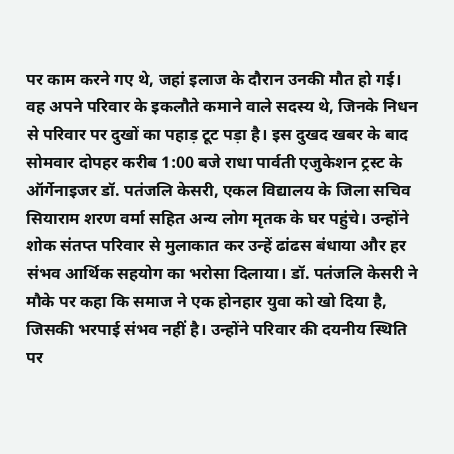पर काम करने गए थे, जहां इलाज के दौरान उनकी मौत हो गई। वह अपने परिवार के इकलौते कमाने वाले सदस्य थे, जिनके निधन से परिवार पर दुखों का पहाड़ टूट पड़ा है। इस दुखद खबर के बाद सोमवार दोपहर करीब 1:00 बजे राधा पार्वती एजुकेशन ट्रस्ट के ऑर्गेनाइजर डॉ. पतंजलि केसरी, एकल विद्यालय के जिला सचिव सियाराम शरण वर्मा सहित अन्य लोग मृतक के घर पहुंचे। उन्होंने शोक संतप्त परिवार से मुलाकात कर उन्हें ढांढस बंधाया और हर संभव आर्थिक सहयोग का भरोसा दिलाया। डॉ. पतंजलि केसरी ने मौके पर कहा कि समाज ने एक होनहार युवा को खो दिया है, जिसकी भरपाई संभव नहीं है। उन्होंने परिवार की दयनीय स्थिति पर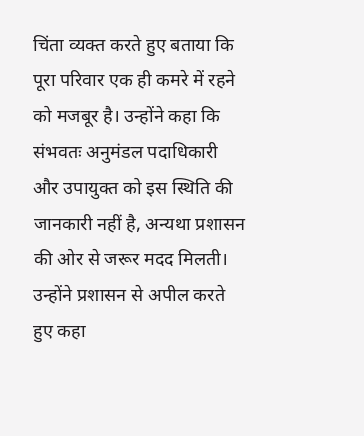चिंता व्यक्त करते हुए बताया कि पूरा परिवार एक ही कमरे में रहने को मजबूर है। उन्होंने कहा कि संभवतः अनुमंडल पदाधिकारी और उपायुक्त को इस स्थिति की जानकारी नहीं है, अन्यथा प्रशासन की ओर से जरूर मदद मिलती। उन्होंने प्रशासन से अपील करते हुए कहा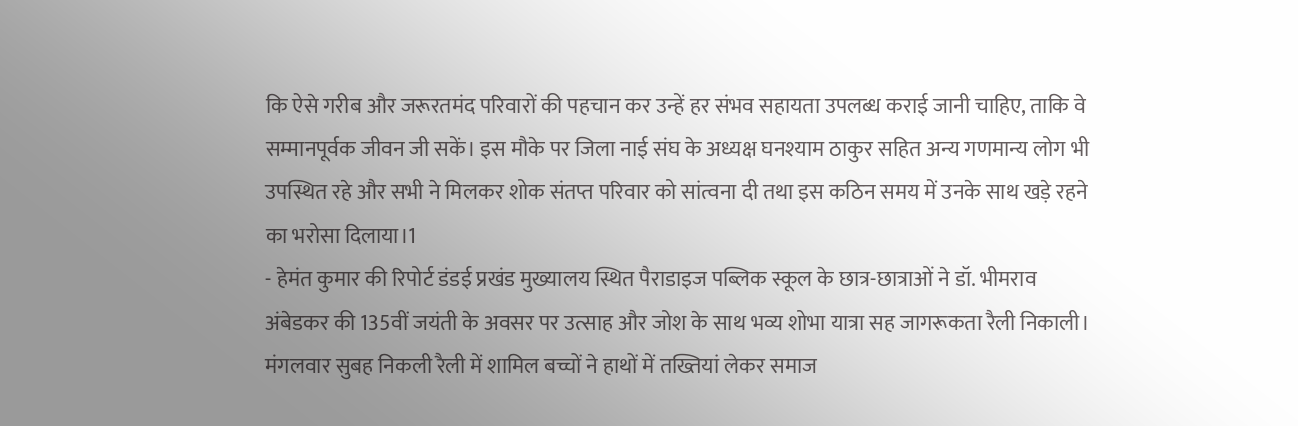कि ऐसे गरीब और जरूरतमंद परिवारों की पहचान कर उन्हें हर संभव सहायता उपलब्ध कराई जानी चाहिए, ताकि वे सम्मानपूर्वक जीवन जी सकें। इस मौके पर जिला नाई संघ के अध्यक्ष घनश्याम ठाकुर सहित अन्य गणमान्य लोग भी उपस्थित रहे और सभी ने मिलकर शोक संतप्त परिवार को सांत्वना दी तथा इस कठिन समय में उनके साथ खड़े रहने का भरोसा दिलाया।1
- हेमंत कुमार की रिपोर्ट डंडई प्रखंड मुख्यालय स्थित पैराडाइज पब्लिक स्कूल के छात्र-छात्राओं ने डॉ. भीमराव अंबेडकर की 135वीं जयंती के अवसर पर उत्साह और जोश के साथ भव्य शोभा यात्रा सह जागरूकता रैली निकाली। मंगलवार सुबह निकली रैली में शामिल बच्चों ने हाथों में तख्तियां लेकर समाज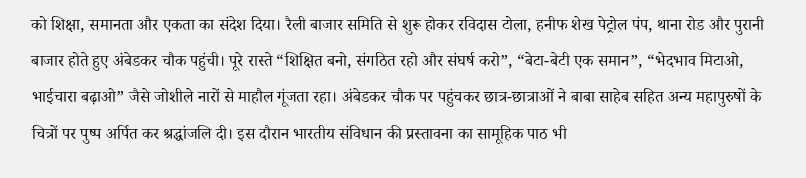को शिक्षा, समानता और एकता का संदेश दिया। रैली बाजार समिति से शुरू होकर रविदास टोला, हनीफ शेख पेट्रोल पंप, थाना रोड और पुरानी बाजार होते हुए अंबेडकर चौक पहुंची। पूरे रास्ते “शिक्षित बनो, संगठित रहो और संघर्ष करो”, “बेटा-बेटी एक समान”, “भेदभाव मिटाओ, भाईचारा बढ़ाओ” जैसे जोशीले नारों से माहौल गूंजता रहा। अंबेडकर चौक पर पहुंचकर छात्र-छात्राओं ने बाबा साहेब सहित अन्य महापुरुषों के चित्रों पर पुष्प अर्पित कर श्रद्धांजलि दी। इस दौरान भारतीय संविधान की प्रस्तावना का सामूहिक पाठ भी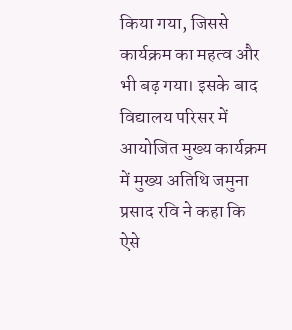किया गया, जिससे कार्यक्रम का महत्व और भी बढ़ गया। इसके बाद विद्यालय परिसर में आयोजित मुख्य कार्यक्रम में मुख्य अतिथि जमुना प्रसाद रवि ने कहा कि ऐसे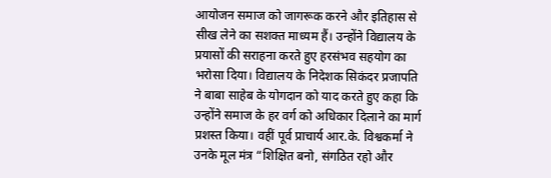आयोजन समाज को जागरूक करने और इतिहास से सीख लेने का सशक्त माध्यम हैं। उन्होंने विद्यालय के प्रयासों की सराहना करते हुए हरसंभव सहयोग का भरोसा दिया। विद्यालय के निदेशक सिकंदर प्रजापति ने बाबा साहेब के योगदान को याद करते हुए कहा कि उन्होंने समाज के हर वर्ग को अधिकार दिलाने का मार्ग प्रशस्त किया। वहीं पूर्व प्राचार्य आर.के. विश्वकर्मा ने उनके मूल मंत्र “शिक्षित बनो, संगठित रहो और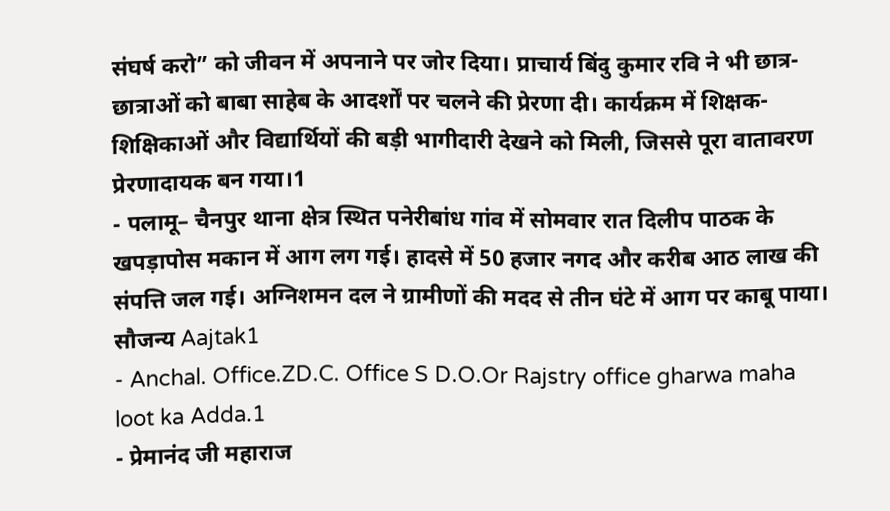संघर्ष करो” को जीवन में अपनाने पर जोर दिया। प्राचार्य बिंदु कुमार रवि ने भी छात्र-छात्राओं को बाबा साहेब के आदर्शों पर चलने की प्रेरणा दी। कार्यक्रम में शिक्षक-शिक्षिकाओं और विद्यार्थियों की बड़ी भागीदारी देखने को मिली, जिससे पूरा वातावरण प्रेरणादायक बन गया।1
- पलामू– चैनपुर थाना क्षेत्र स्थित पनेरीबांध गांव में सोमवार रात दिलीप पाठक के खपड़ापोस मकान में आग लग गई। हादसे में 50 हजार नगद और करीब आठ लाख की संपत्ति जल गई। अग्निशमन दल ने ग्रामीणों की मदद से तीन घंटे में आग पर काबू पाया। सौजन्य Aajtak1
- Anchal. Office.ZD.C. Office S D.O.Or Rajstry office gharwa maha loot ka Adda.1
- प्रेमानंद जी महाराज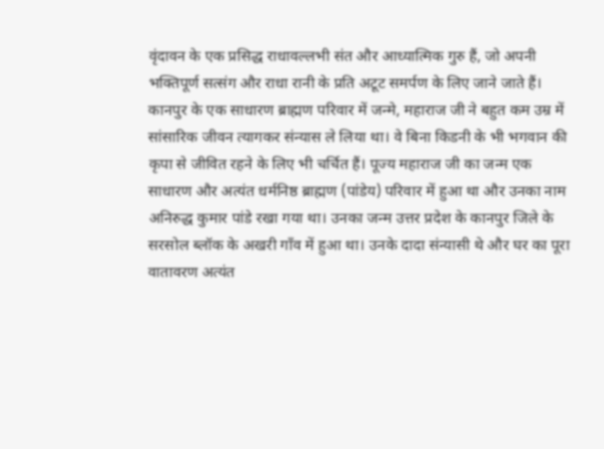वृंदावन के एक प्रसिद्ध राधावल्लभी संत और आध्यात्मिक गुरु हैं, जो अपनी भक्तिपूर्ण सत्संग और राधा रानी के प्रति अटूट समर्पण के लिए जाने जाते हैं। कानपुर के एक साधारण ब्राह्मण परिवार में जन्मे, महाराज जी ने बहुत कम उम्र में सांसारिक जीवन त्यागकर संन्यास ले लिया था। वे बिना किडनी के भी भगवान की कृपा से जीवित रहने के लिए भी चर्चित हैं। पूज्य महाराज जी का जन्म एक साधारण और अत्यंत धर्मनिष्ठ ब्राह्मण (पांडेय) परिवार में हुआ था और उनका नाम अनिरुद्ध कुमार पांडे रखा गया था। उनका जन्म उत्तर प्रदेश के कानपुर जिले के सरसोल ब्लॉक के अखरी गाँव में हुआ था। उनके दादा संन्यासी थे और घर का पूरा वातावरण अत्यंत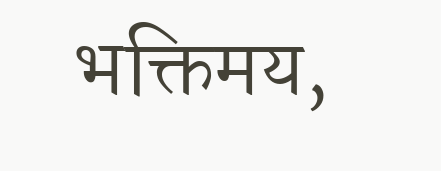भक्तिमय,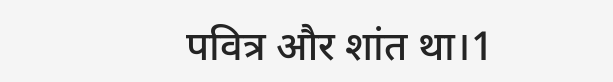पवित्र और शांत था।1